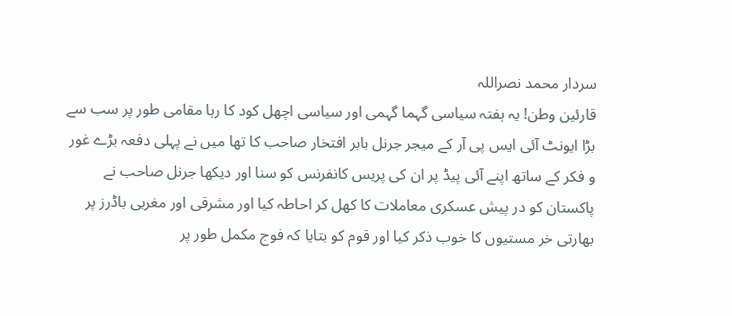سردار محمد نصراللہ
قارئین وطن! یہ ہفتہ سیاسی گہما گہمی اور سیاسی اچھل کود کا رہا مقامی طور پر سب سے بڑا ایونٹ آئی ایس پی آر کے میجر جرنل بابر افتخار صاحب کا تھا میں نے پہلی دفعہ بڑے غور و فکر کے ساتھ اپنے آئی پیڈ پر ان کی پریس کانفرنس کو سنا اور دیکھا جرنل صاحب نے پاکستان کو در پیش عسکری معاملات کا کھل کر احاطہ کیا اور مشرقی اور مغربی باڈرز پر بھارتی خر مستیوں کا خوب ذکر کیا اور قوم کو بتایا کہ فوج مکمل طور پر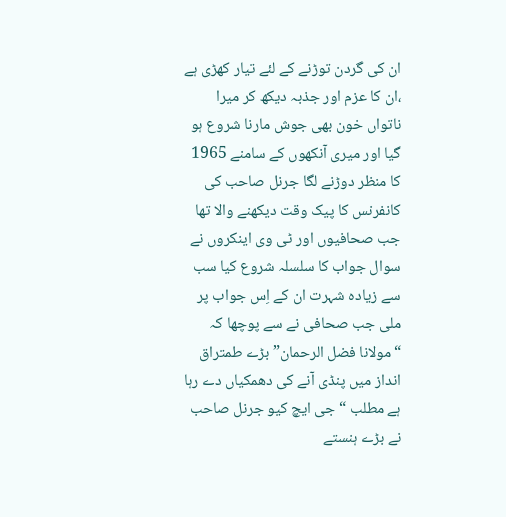ان کی گردن توڑنے کے لئے تیار کھڑی ہے ،ان کا عزم اور جذبہ دیکھ کر میرا ناتواں خون بھی جوش مارنا شروع ہو گیا اور میری آنکھوں کے سامنے 1965 کا منظر دوڑنے لگا جرنل صاحب کی کانفرنس کا پیک وقت دیکھنے والا تھا جب صحافیوں اور ٹی وی اینکروں نے سوال جواب کا سلسلہ شروع کیا سب سے زیادہ شہرت ان کے اِس جواب پر ملی جب صحافی نے سے پوچھا کہ “مولانا فضل الرحمان” بڑے طمتراق انداز میں پنڈی آنے کی دھمکیاں دے رہا ہے مطلب “ جی ایچ کیو جرنل صاحب نے بڑے ہنستے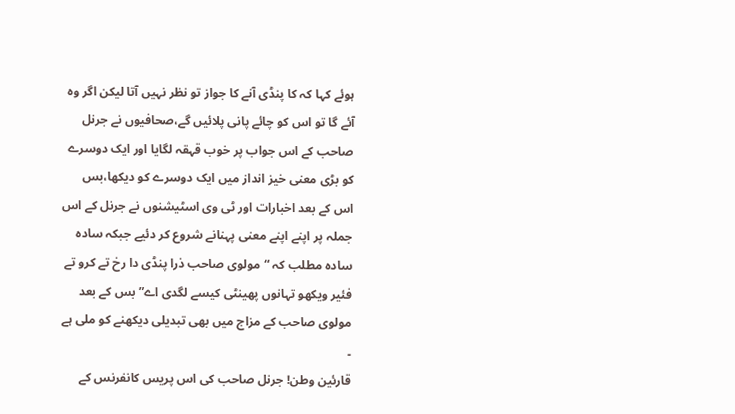ہوئے کہا کہ کا پنڈی آنے کا جواز تو نظر نہیں آتا لیکن اگر وہ آئے گا تو اس کو چائے پانی پلائیں گے،صحافیوں نے جرنل صاحب کے اس جواب پر خوب قہقہ لگایا اور ایک دوسرے کو بڑی معنی خیز انداز میں ایک دوسرے کو دیکھا،بس اس کے بعد اخبارات اور ٹی وی اسٹیشنوں نے جرنل کے اس جملہ پر اپنے اپنے معنی پہنانے شروع کر دئیے جبکہ سادہ سادہ مطلب کہ “مولوی صاحب ذرا پنڈی دا رخ تے کرو تے فئیر ویکھو تہانوں پھینٹی کیسے لگدی اے” بس کے بعد مولوی صاحب کے مزاج میں بھی تبدیلی دیکھنے کو ملی ہے ۔
قارئین وطن! جرنل صاحب کی اس پریس کانفرنس کے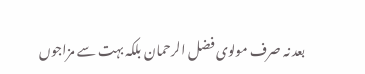بعد نہ صرف مولوی فضل الرحمان بلکہ بہت سے مزاجوں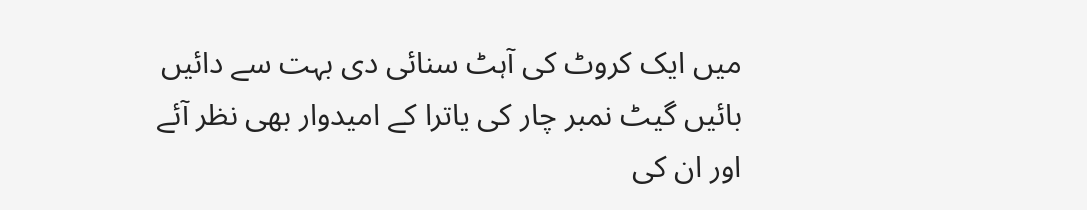میں ایک کروٹ کی آہٹ سنائی دی بہت سے دائیں بائیں گیٹ نمبر چار کی یاترا کے امیدوار بھی نظر آئے اور ان کی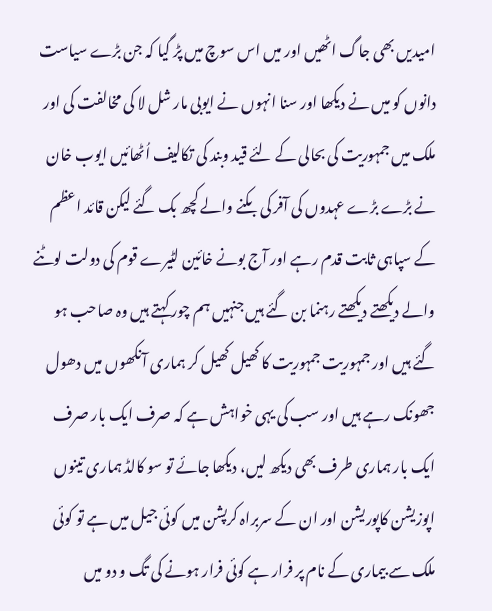امیدیں بھی جاگ اٹھیں اور میں اس سوچ میں پڑ گیا کہ جن بڑے سیاست دانوں کو میں نے دیکھا اور سنا انہوں نے ایوبی مار شل لا کی مخالفت کی اور ملک میں جمہوریت کی بحالی کے لئے قید وبند کی تکالیف اُٹھائیں ایوب خان نے بڑے بڑے عہدوں کی آفر کی بکنے والے کچھ بک گئے لیکن قائد اعظم کے سپاہی ثابت قدم رہے اور آج بونے خائین لٹیرے قوم کی دولت لوٹنے والے دیکھتے دیکھتے رہنما بن گئے ہیں جنہیں ہم چور کہتے ہیں وہ صاحب ہو گئے ہیں اور جمہوریت جمہوریت کا کھیل کھیل کر ہماری آنکھوں میں دھول جھونک رہے ہیں اور سب کی یہی خواہش ہے کہ صرف ایک بار صرف ایک بار ہماری طرف بھی دیکھ لیں، دیکھا جائے تو سو کالڈ ہماری تینوں اپوزیشن کاپوریشن اور ان کے سربراہ کرپشن میں کوئی جیل میں ہے تو کوئی ملک سے بیماری کے نام پر فرار ہے کوئی فرار ہونے کی تگ و دو میں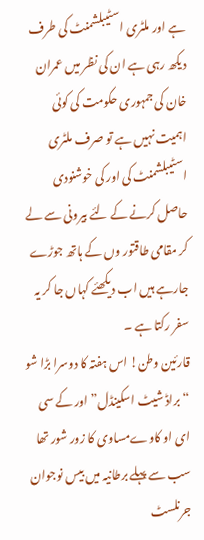ہے اور ملٹری اسٹیبلشمنٹ کی طرف دیکھ رہی ہے ان کی نظر میں عمران خان کی جمہوری حکومت کی کوئی اہمیت نہیں ہے تو صرف ملٹری اسٹیبلشمنٹ کی اور کی خوشنودی حاصل کرنے کے لئے بیرونی سے لے کر مقامی طاقتور وں کے ہاتھ جوڑے جارہے ہیں اب دیکھئے کہاں جا کر یہ سفر رکتا ہے ۔
قارئین وطن! اس ہفتہ کا دوسرا بڑا شو “ براڈ شیٹ اسکینڈل” اور کے سی ای او کاوےمساوی کا زور شور تھا سب سے پہلے برطانیہ میں بیس نوجوان جرنلسٹ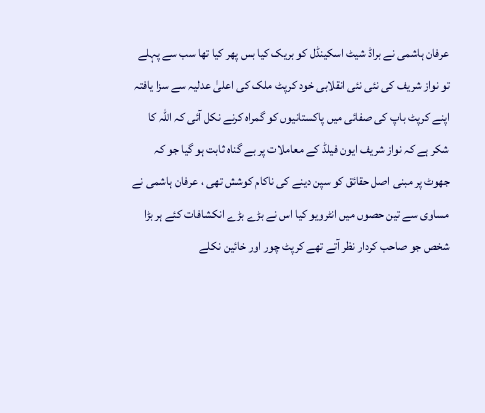عرفان ہاشمی نے براڈ شیٹ اسکینڈل کو بریک کیا بس پھر کیا تھا سب سے پہلے تو نواز شریف کی نئی نئی انقلابی خود کرپٹ ملک کی اعلیٰ عدلیہ سے سزا یافتہ اپنے کرپٹ باپ کی صفائی میں پاکستانیوں کو گمراہ کرنے نکل آئی کہ اللہ کا شکر ہے کہ نواز شریف ایون فیلڈ کے معاملات پر بے گناہ ثابت ہو گیا جو کہ جھوٹ پر مبنی اصل حقائق کو سپن دینے کی ناکام کوشش تھی ، عرفان ہاشمی نے مساوی سے تین حصوں میں انٹرویو کیا اس نے بڑے بڑے انکشافات کئے ہر بڑا شخص جو صاحب کردار نظر آتے تھے کرپٹ چور اور خائین نکلے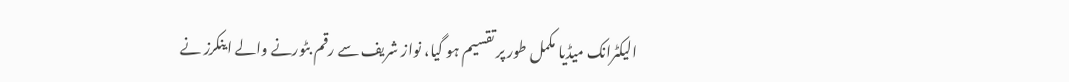الیکٹرانک میڈیا مکمل طور پر تقسیم ہو گیا، نواز شریف سے رقم بٹورنے والے اینکرز نے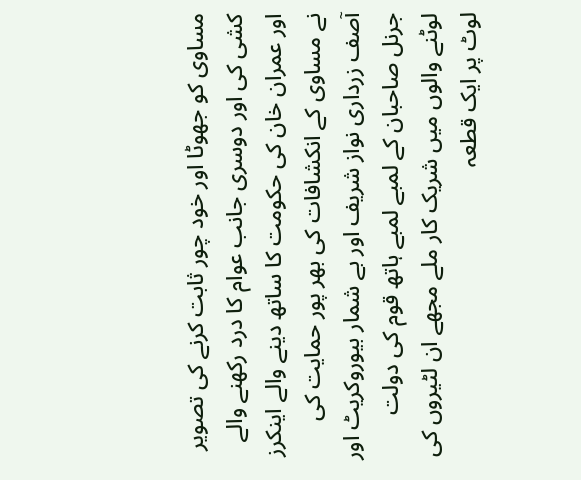مساوی کو جھوٹا اور خود چور ثابت کرنے کی تصویر کشی کی اور دوسری جانب عوام کا درد رکھنے والے اور عمران خان کی حکومت کا ساتھ دینے والے اینکرز نے مساوی کے انکشافات کی بھر پور حمایت کی آصف زرداری نواز شریف اور بے شمار بیوروکریٹ اور جرنل صاحبان کے لمبے لمبے ہاتھ قوم کی دولت لوٹنے والوں میں شریک کار ملے مجھے ان لٹیروں کی لوٹ پر ایک قطعہ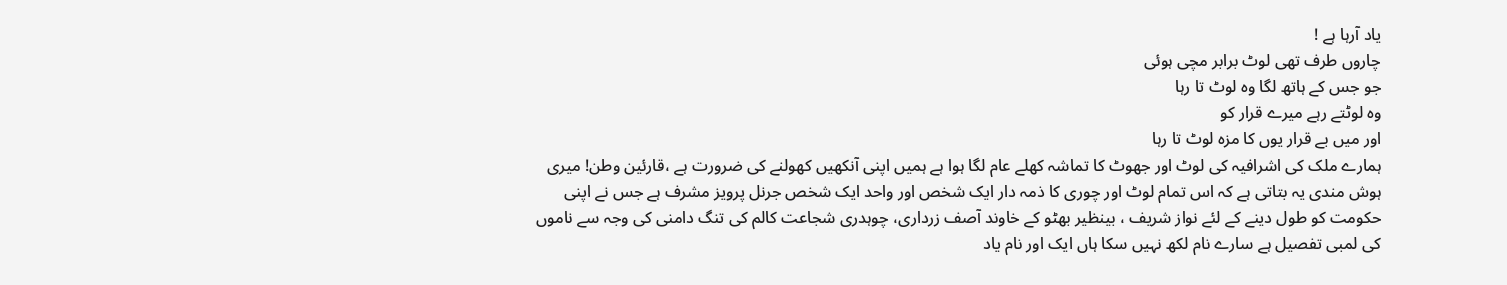یاد آرہا ہے !
چاروں طرف تھی لوٹ برابر مچی ہوئی
جو جس کے ہاتھ لگا وہ لوٹ تا رہا
وہ لوٹتے رہے میرے قرار کو
اور میں بے قرار یوں کا مزہ لوٹ تا رہا
ہمارے ملک کی اشرافیہ کی لوٹ اور جھوٹ کا تماشہ کھلے عام لگا ہوا ہے ہمیں اپنی آنکھیں کھولنے کی ضرورت ہے ،قارئین وطن! میری ہوش مندی یہ بتاتی ہے کہ اس تمام لوٹ اور چوری کا ذمہ دار ایک شخص اور واحد ایک شخص جرنل پرویز مشرف ہے جس نے اپنی حکومت کو طول دینے کے لئے نواز شریف ، بینظیر بھٹو کے خاوند آصف زرداری، چوہدری شجاعت کالم کی تنگ دامنی کی وجہ سے ناموں کی لمبی تفصیل ہے سارے نام لکھ نہیں سکا ہاں ایک اور نام یاد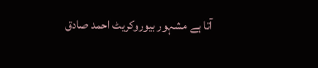آتا ہے مشہور بیوروکریٹ احمد صادق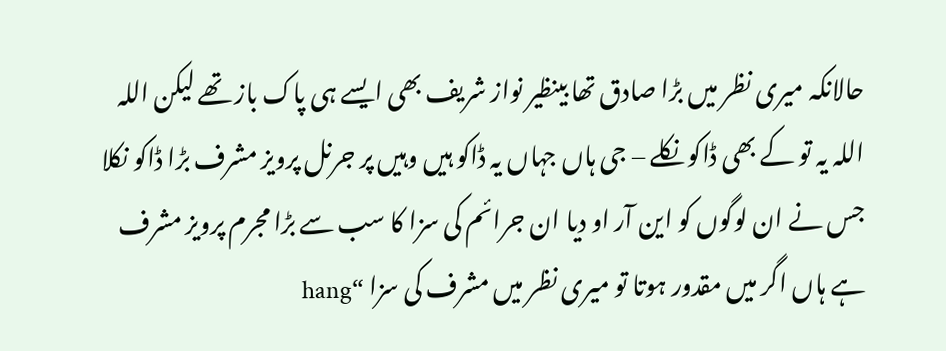حالانکہ میری نظر میں بڑا صادق تھا بینظیر نواز شریف بھی ایسے ہی پاک باز تھے لیکن اللہ اللہ یہ تو کے بھی ڈاکو نکلے – جی ہاں جہاں یہ ڈاکو ہیں وہیں پر جرنل پرویز مشرف بڑا ڈاکو نکلا جس نے ان لوگوں کو این آر او دیا ان جرائم کی سزا کا سب سے بڑا مجرم پرویز مشرف ہے ہاں اگر میں مقدور ہوتا تو میری نظر میں مشرف کی سزا “hang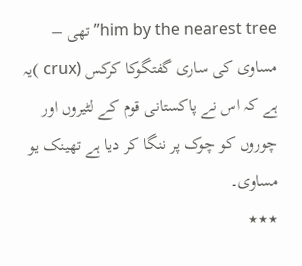him by the nearest tree” تھی – مساوی کی ساری گفتگوکا کرکس (crux )یہ ہے کہ اس نے پاکستانی قوم کے لٹیروں اور چوروں کو چوک پر ننگا کر دیا ہے تھینک یو مساوی۔
٭٭٭